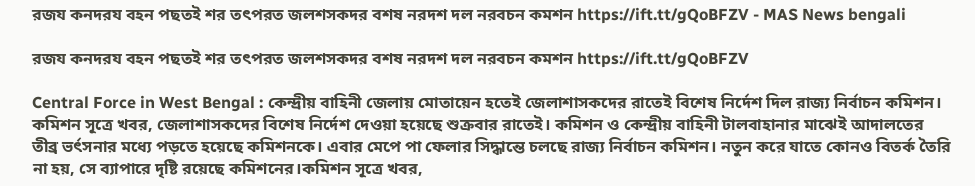রজয কনদরয বহন পছতই শর তৎপরত জলশসকদর বশষ নরদশ দল নরবচন কমশন https://ift.tt/gQoBFZV - MAS News bengali

রজয কনদরয বহন পছতই শর তৎপরত জলশসকদর বশষ নরদশ দল নরবচন কমশন https://ift.tt/gQoBFZV

Central Force in West Bengal : কেন্দ্রীয় বাহিনী জেলায় মোতায়েন হতেই জেলাশাসকদের রাতেই বিশেষ নির্দেশ দিল রাজ্য নির্বাচন কমিশন। কমিশন সূত্রে খবর, জেলাশাসকদের বিশেষ নির্দেশ দেওয়া হয়েছে শুক্রবার রাতেই। কমিশন ও কেন্দ্রীয় বাহিনী টালবাহানার মাঝেই আদালতের তীব্র ভর্ৎসনার মধ্যে পড়তে হয়েছে কমিশনকে। এবার মেপে পা ফেলার সিদ্ধান্তে চলছে রাজ্য নির্বাচন কমিশন। নতুন করে যাতে কোনও বিতর্ক তৈরি না হয়, সে ব্যাপারে দৃষ্টি রয়েছে কমিশনের।কমিশন সূত্রে খবর,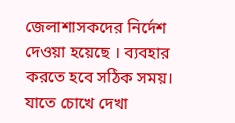জেলাশাসকদের নির্দেশ দেওয়া হয়েছে । ব্যবহার করতে হবে সঠিক সময়। যাতে চোখে দেখা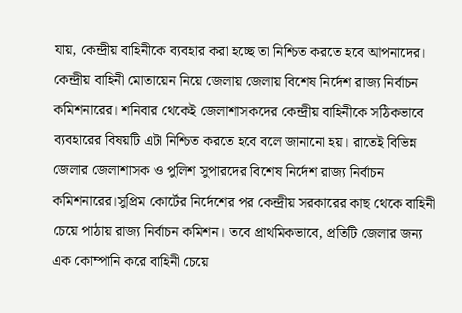যায়, কেন্দ্রীয় বাহিনীকে ব্যবহার করা হচ্ছে তা নিশ্চিত করতে হবে আপনাদের। কেন্দ্রীয় বাহিনী মোতায়েন নিয়ে জেলায় জেলায় বিশেষ নির্দেশ রাজ্য নির্বাচন কমিশনারের। শনিবার থেকেই জেলাশাসকদের কেন্দ্রীয় বাহিনীকে সঠিকভাবে ব্যবহারের বিষয়টি এটা নিশ্চিত করতে হবে বলে জানানো হয়। রাতেই বিভিন্ন জেলার জেলাশাসক ও পুলিশ সুপারদের বিশেষ নির্দেশ রাজ্য নির্বাচন কমিশনারের।সুপ্রিম কোর্টের নির্দেশের পর কেন্দ্রীয় সরকারের কাছ থেকে বাহিনী চেয়ে পাঠায় রাজ্য নির্বাচন কমিশন। তবে প্রাথমিকভাবে, প্রতিটি জেলার জন্য এক কোম্পানি করে বাহিনী চেয়ে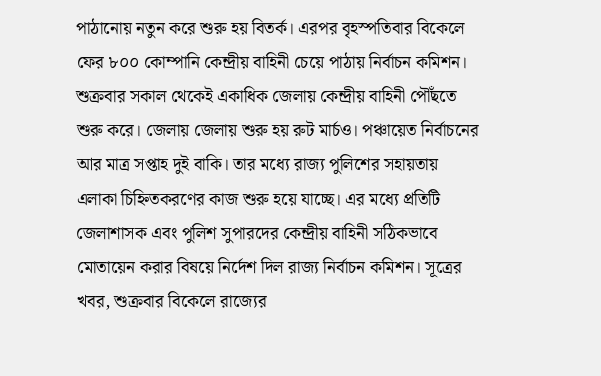পাঠানোয় নতুন করে শুরু হয় বিতর্ক। এরপর বৃহস্পতিবার বিকেলে ফের ৮০০ কোম্পানি কেন্দ্রীয় বাহিনী চেয়ে পাঠায় নির্বাচন কমিশন। শুক্রবার সকাল থেকেই একাধিক জেলায় কেন্দ্রীয় বাহিনী পৌঁছতে শুরু করে। জেলায় জেলায় শুরু হয় রুট মার্চও। পঞ্চায়েত নির্বাচনের আর মাত্র সপ্তাহ দুই বাকি। তার মধ্যে রাজ্য পুলিশের সহায়তায় এলাকা চিহ্নিতকরণের কাজ শুরু হয়ে যাচ্ছে। এর মধ্যে প্রতিটি জেলাশাসক এবং পুলিশ সুপারদের কেন্দ্রীয় বাহিনী সঠিকভাবে মোতায়েন করার বিষয়ে নির্দেশ দিল রাজ্য নির্বাচন কমিশন। সূত্রের খবর, শুক্রবার বিকেলে রাজ্যের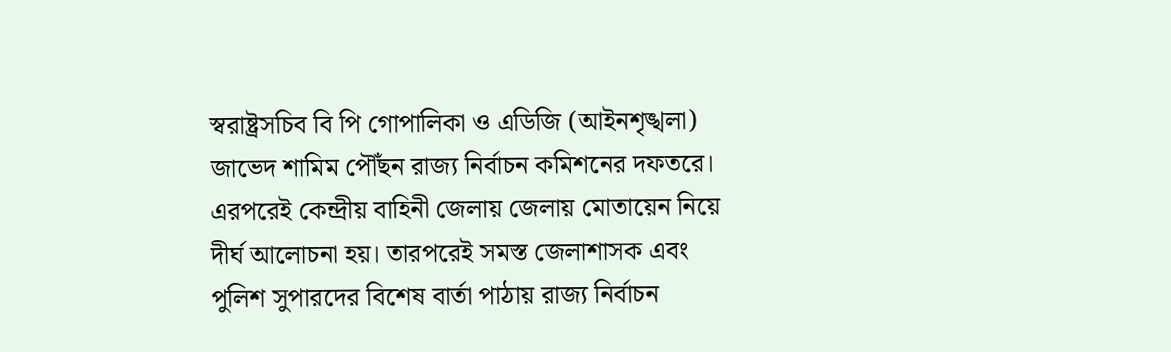স্বরাষ্ট্রসচিব বি পি গোপালিকা ও এডিজি (আইনশৃঙ্খলা) জাভেদ শামিম পৌঁছন রাজ্য নির্বাচন কমিশনের দফতরে। এরপরেই কেন্দ্রীয় বাহিনী জেলায় জেলায় মোতায়েন নিয়ে দীর্ঘ আলোচনা হয়। তারপরেই সমস্ত জেলাশাসক এবং পুলিশ সুপারদের বিশেষ বার্তা পাঠায় রাজ্য নির্বাচন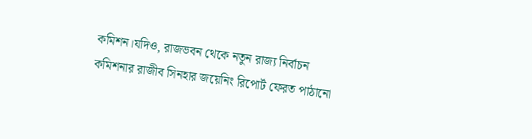কমিশন।যদিও, রাজভবন থেকে নতুন রাজ্য নির্বাচন কমিশনার রাজীব সিনহার জয়েনিং রিপোর্ট ফেরত পাঠানো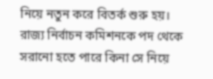নিয়ে নতুন করে বিতর্ক শুরু হয়। রাজ্য নির্বাচন কমিশনকে পদ থেকে সরানো হতে পারে কিনা সে নিয়ে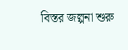বিস্তর জল্পনা শুরু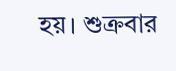হয়। শুক্রবার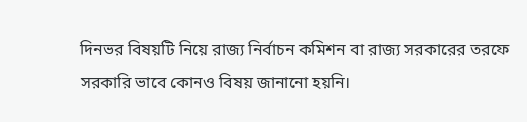দিনভর বিষয়টি নিয়ে রাজ্য নির্বাচন কমিশন বা রাজ্য সরকারের তরফে সরকারি ভাবে কোনও বিষয় জানানো হয়নি।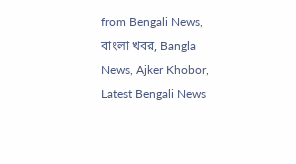from Bengali News, বাংলা খবর, Bangla News, Ajker Khobor, Latest Bengali News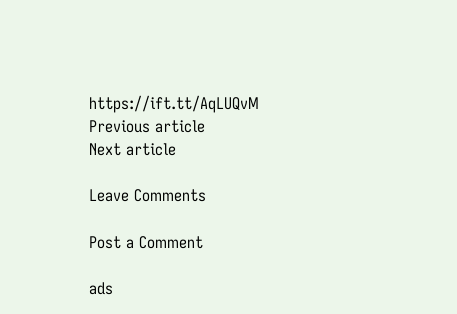https://ift.tt/AqLUQvM
Previous article
Next article

Leave Comments

Post a Comment

ads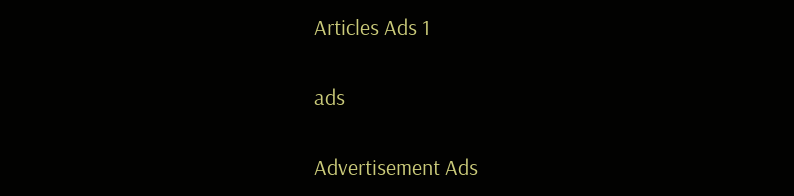Articles Ads 1

ads

Advertisement Ads